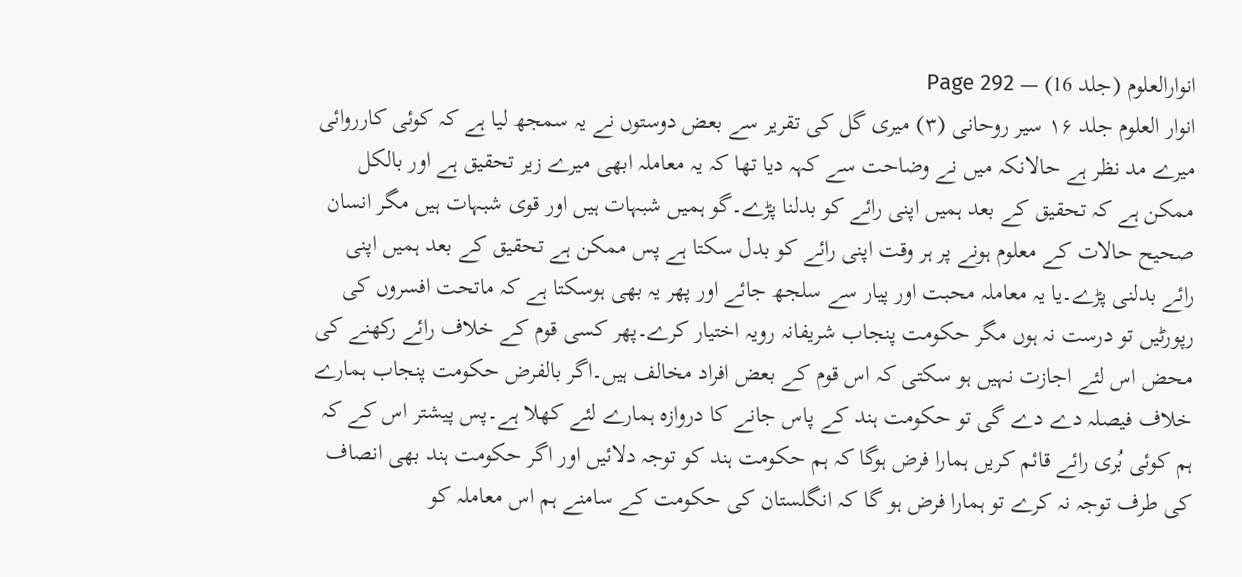انوارالعلوم (جلد 16) — Page 292
انوار العلوم جلد ۱۶ سیر روحانی (۳) میری گل کی تقریر سے بعض دوستوں نے یہ سمجھ لیا ہے کہ کوئی کارروائی میرے مد نظر ہے حالانکہ میں نے وضاحت سے کہہ دیا تھا کہ یہ معاملہ ابھی میرے زیر تحقیق ہے اور بالکل ممکن ہے کہ تحقیق کے بعد ہمیں اپنی رائے کو بدلنا پڑے۔گو ہمیں شبہات ہیں اور قوی شبہات ہیں مگر انسان صحیح حالات کے معلوم ہونے پر ہر وقت اپنی رائے کو بدل سکتا ہے پس ممکن ہے تحقیق کے بعد ہمیں اپنی رائے بدلنی پڑے۔یا یہ معاملہ محبت اور پیار سے سلجھ جائے اور پھر یہ بھی ہوسکتا ہے کہ ماتحت افسروں کی رپورٹیں تو درست نہ ہوں مگر حکومت پنجاب شریفانہ رویہ اختیار کرے۔پھر کسی قوم کے خلاف رائے رکھنے کی محض اس لئے اجازت نہیں ہو سکتی کہ اس قوم کے بعض افراد مخالف ہیں۔اگر بالفرض حکومت پنجاب ہمارے خلاف فیصلہ دے دے گی تو حکومت ہند کے پاس جانے کا دروازہ ہمارے لئے کھلا ہے۔پس پیشتر اس کے کہ ہم کوئی بُری رائے قائم کریں ہمارا فرض ہوگا کہ ہم حکومت ہند کو توجہ دلائیں اور اگر حکومت ہند بھی انصاف کی طرف توجہ نہ کرے تو ہمارا فرض ہو گا کہ انگلستان کی حکومت کے سامنے ہم اس معاملہ کو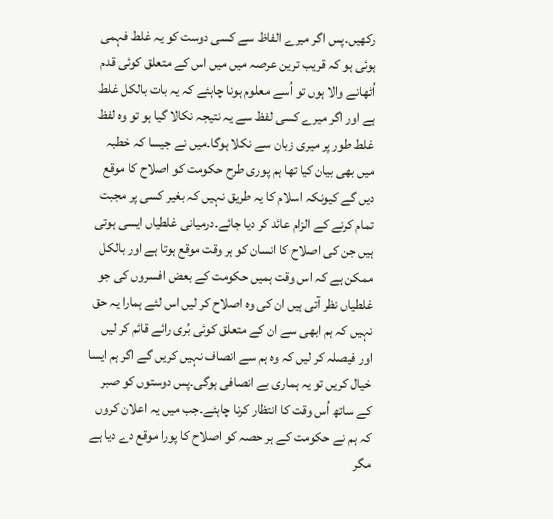رکھیں۔پس اگر میرے الفاظ سے کسی دوست کو یہ غلط فہمی ہوئی ہو کہ قریب ترین عرصہ میں میں اس کے متعلق کوئی قدم اُٹھانے والا ہوں تو اُسے معلوم ہونا چاہئے کہ یہ بات بالکل غلط ہے اور اگر میرے کسی لفظ سے یہ نتیجہ نکالا گیا ہو تو وہ لفظ غلط طور پر میری زبان سے نکلا ہوگا۔میں نے جیسا کہ خطبہ میں بھی بیان کیا تھا ہم پوری طرح حکومت کو اصلاح کا موقع دیں گے کیونکہ اسلام کا یہ طریق نہیں کہ بغیر کسی پر مجبت تمام کرنے کے الزام عائد کر دیا جائے۔درمیانی غلطیاں ایسی ہوتی ہیں جن کی اصلاح کا انسان کو ہر وقت موقع ہوتا ہے اور بالکل ممکن ہے کہ اس وقت ہمیں حکومت کے بعض افسروں کی جو غلطیاں نظر آتی ہیں ان کی وہ اصلاح کر لیں اس لئے ہمارا یہ حق نہیں کہ ہم ابھی سے ان کے متعلق کوئی بُری رائے قائم کر لیں اور فیصلہ کر لیں کہ وہ ہم سے انصاف نہیں کریں گے اگر ہم ایسا خیال کریں تو یہ ہماری بے انصافی ہوگی۔پس دوستوں کو صبر کے ساتھ اُس وقت کا انتظار کرنا چاہئے۔جب میں یہ اعلان کروں کہ ہم نے حکومت کے ہر حصہ کو اصلاح کا پورا موقع دے دیا ہے مگر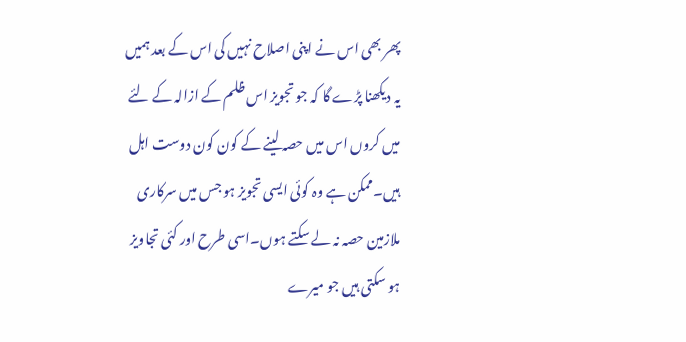پھر بھی اس نے اپنی اصلاح نہیں کی اس کے بعد ہمیں یہ دیکھنا پڑے گا کہ جو تجویز اس ظلم کے ازالہ کے لئے میں کروں اس میں حصہ لینے کے کون کون دوست اہل ہیں۔ممکن ہے وہ کوئی ایسی تجویز ہو جس میں سرکاری ملازمین حصہ نہ لے سکتے ہوں۔اسی طرح اور کئی تجاویز ہو سکتی ہیں جو میرے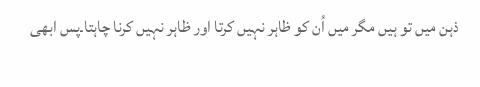ذہن میں تو ہیں مگر میں اُن کو ظاہر نہیں کرتا اور ظاہر نہیں کرنا چاہتا۔پس ابھی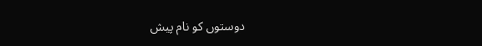دوستوں کو نام پیش